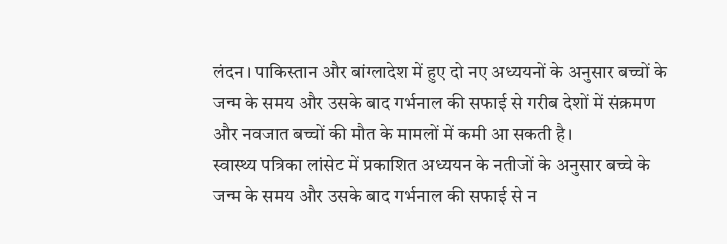लंदन। पाकिस्तान और बांग्लादेश में हुए दो नए अध्ययनों के अनुसार बच्चों के जन्म के समय और उसके बाद गर्भनाल की सफाई से गरीब देशों में संक्रमण और नवजात बच्चों की मौत के मामलों में कमी आ सकती है।
स्वास्थ्य पत्रिका लांसेट में प्रकाशित अध्ययन के नतीजों के अनुसार बच्चे के जन्म के समय और उसके बाद गर्भनाल की सफाई से न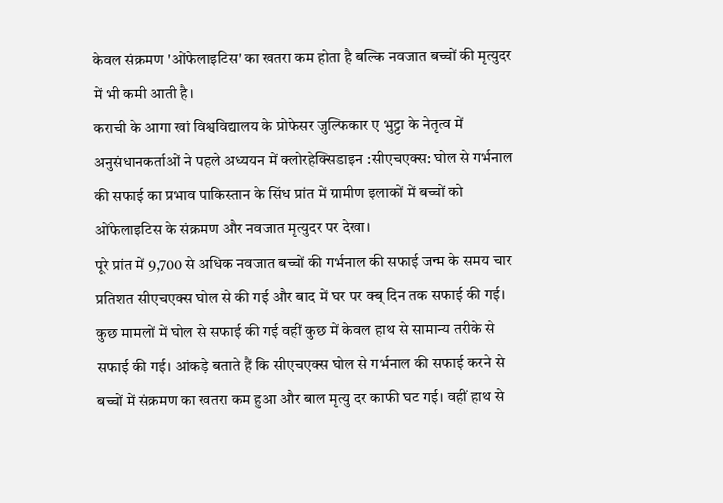केवल संक्रमण 'ओंफेलाइटिस' का खतरा कम होता है बल्कि नवजात बच्चों की मृत्युदर में भी कमी आती है।
कराची के आगा खां विश्वविद्यालय के प्रोफेसर जुल्फिकार ए भुट्टा के नेतृत्व में अनुसंधानकर्ताओं ने पहले अध्ययन में क्लोरहेक्सिडाइन :सीएचएक्स: घोल से गर्भनाल की सफाई का प्रभाव पाकिस्तान के सिंध प्रांत में ग्रामीण इलाकों में बच्चों को ओंफेलाइटिस के संक्रमण और नवजात मृत्युदर पर देखा।
पूरे प्रांत में 9,700 से अधिक नवजात बच्चों की गर्भनाल की सफाई जन्म के समय चार प्रतिशत सीएचएक्स घोल से की गई और बाद में घर पर क्ब् दिन तक सफाई की गई।
कुछ मामलों में घोल से सफाई की गई वहीं कुछ में केवल हाथ से सामान्य तरीके से सफाई की गई। आंकड़े बताते हैं कि सीएचएक्स घोल से गर्भनाल की सफाई करने से बच्चों में संक्रमण का खतरा कम हुआ और बाल मृत्यु दर काफी घट गई। वहीं हाथ से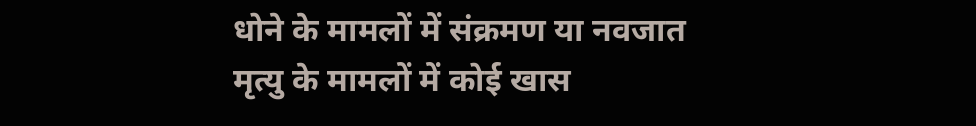धोने के मामलों में संक्रमण या नवजात मृत्यु के मामलों में कोई खास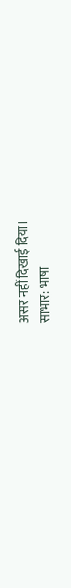असर नहीं दिखाई दिया।
साभार: भाषा